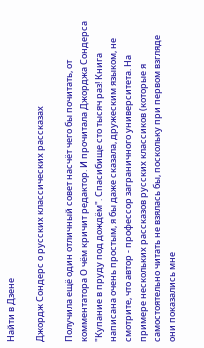Найти в Дзене

Джордж Сондерс о русских классических рассказах

Получила ещё один отличный совет насчёт чего бы почитать, от комментатора О чём кричит редактор. И прочитала Джорджа Сондерса "Купание в пруду под дождём". Спасибище сто тысяч раз! Книга написана очень простым, я бы даже сказала, дружеским языком, не смотрите, что автор - профессор заграничного университета. На примере нескольких рассказов русских классиков (которые я самостоятельно читать не взялась бы, поскольку при первом взгляде они показались мне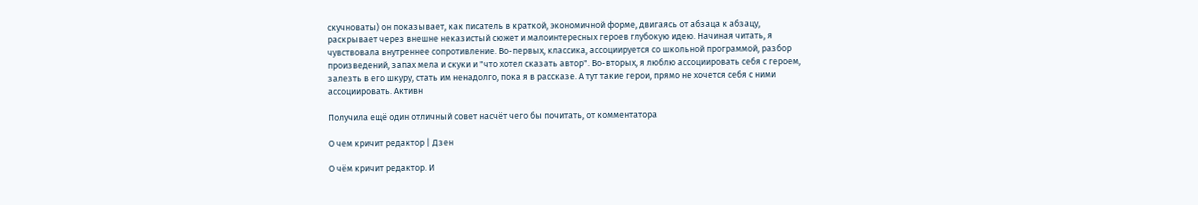скучноваты) он показывает, как писатель в краткой, экономичной форме, двигаясь от абзаца к абзацу, раскрывает через внешне неказистый сюжет и малоинтересных героев глубокую идею. Начиная читать, я чувствовала внутреннее сопротивление. Во-первых, классика, ассоциируется со школьной программой, разбор произведений, запах мела и скуки и "что хотел сказать автор". Во-вторых, я люблю ассоциировать себя с героем, залезть в его шкуру, стать им ненадолго, пока я в рассказе. А тут такие герои, прямо не хочется себя с ними ассоциировать. Активн

Получила ещё один отличный совет насчёт чего бы почитать, от комментатора

О чем кричит редактор | Дзен

О чём кричит редактор. И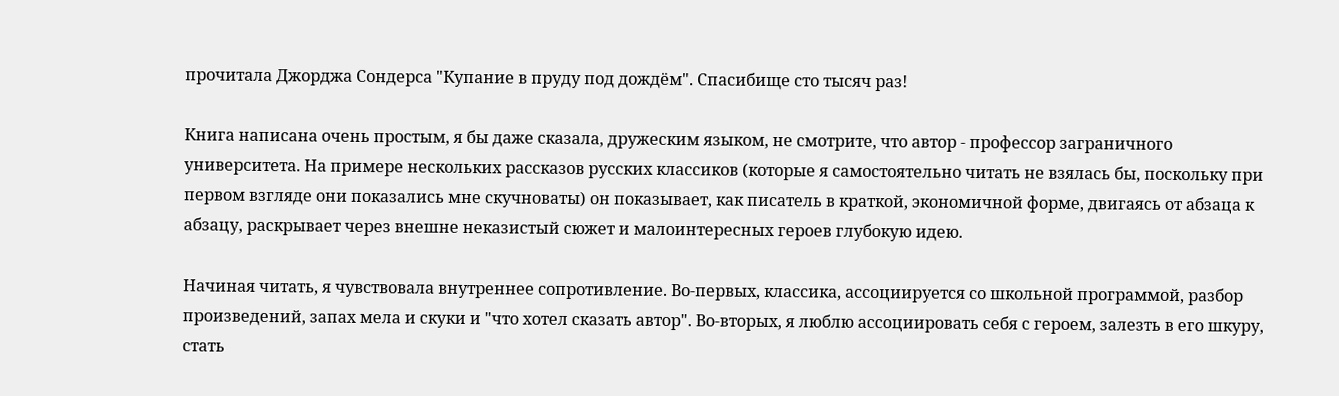прочитала Джорджа Сондерса "Купание в пруду под дождём". Спасибище сто тысяч раз!

Книга написана очень простым, я бы даже сказала, дружеским языком, не смотрите, что автор - профессор заграничного университета. На примере нескольких рассказов русских классиков (которые я самостоятельно читать не взялась бы, поскольку при первом взгляде они показались мне скучноваты) он показывает, как писатель в краткой, экономичной форме, двигаясь от абзаца к абзацу, раскрывает через внешне неказистый сюжет и малоинтересных героев глубокую идею.

Начиная читать, я чувствовала внутреннее сопротивление. Во-первых, классика, ассоциируется со школьной программой, разбор произведений, запах мела и скуки и "что хотел сказать автор". Во-вторых, я люблю ассоциировать себя с героем, залезть в его шкуру, стать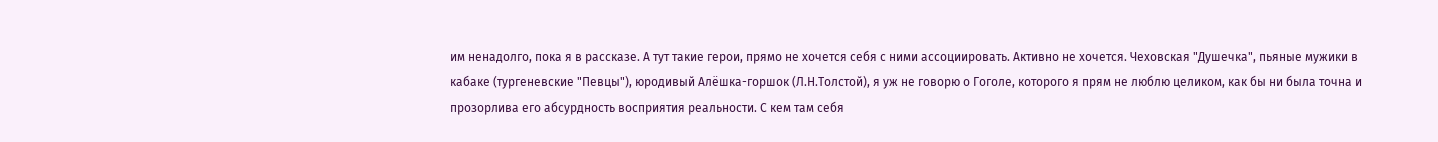им ненадолго, пока я в рассказе. А тут такие герои, прямо не хочется себя с ними ассоциировать. Активно не хочется. Чеховская "Душечка", пьяные мужики в кабаке (тургеневские "Певцы"), юродивый Алёшка-горшок (Л.Н.Толстой), я уж не говорю о Гоголе, которого я прям не люблю целиком, как бы ни была точна и прозорлива его абсурдность восприятия реальности. С кем там себя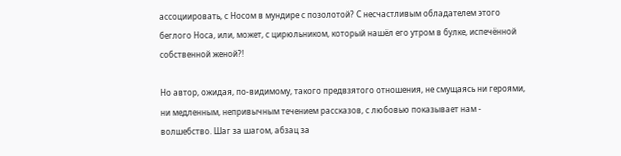ассоциировать, с Носом в мундире с позолотой? С несчастливым обладателем этого беглого Носа, или, может, с цирюльником, который нашёл его утром в булке, испечённой собственной женой?!

Но автор, ожидая, по-видимому, такого предвзятого отношения, не смущаясь ни героями, ни медленным, непривычным течением рассказов, с любовью показывает нам - волшебство. Шаг за шагом, абзац за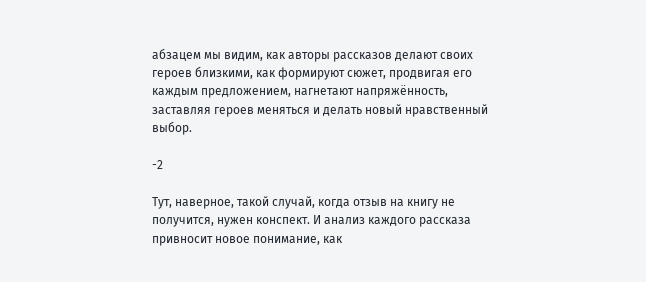абзацем мы видим, как авторы рассказов делают своих героев близкими, как формируют сюжет, продвигая его каждым предложением, нагнетают напряжённость, заставляя героев меняться и делать новый нравственный выбор.

-2

Тут, наверное, такой случай, когда отзыв на книгу не получится, нужен конспект. И анализ каждого рассказа привносит новое понимание, как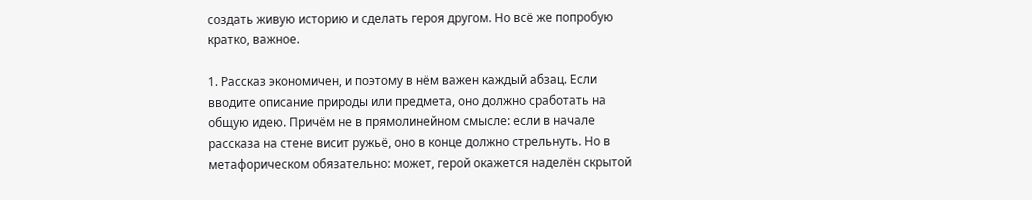создать живую историю и сделать героя другом. Но всё же попробую кратко, важное.

1. Рассказ экономичен, и поэтому в нём важен каждый абзац. Если вводите описание природы или предмета, оно должно сработать на общую идею. Причём не в прямолинейном смысле: если в начале рассказа на стене висит ружьё, оно в конце должно стрельнуть. Но в метафорическом обязательно: может, герой окажется наделён скрытой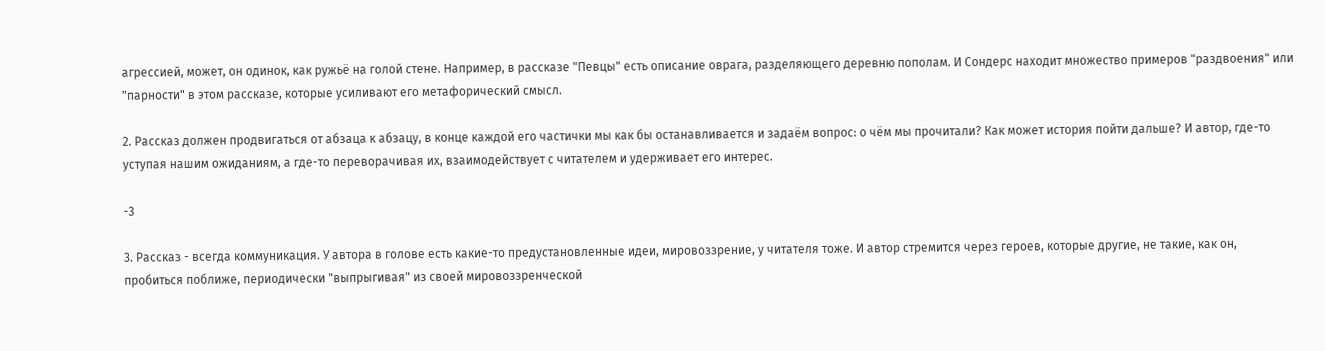агрессией, может, он одинок, как ружьё на голой стене. Например, в рассказе "Певцы" есть описание оврага, разделяющего деревню пополам. И Сондерс находит множество примеров "раздвоения" или "парности" в этом рассказе, которые усиливают его метафорический смысл.

2. Рассказ должен продвигаться от абзаца к абзацу, в конце каждой его частички мы как бы останавливается и задаём вопрос: о чём мы прочитали? Как может история пойти дальше? И автор, где-то уступая нашим ожиданиям, а где-то переворачивая их, взаимодействует с читателем и удерживает его интерес.

-3

3. Рассказ - всегда коммуникация. У автора в голове есть какие-то предустановленные идеи, мировоззрение, у читателя тоже. И автор стремится через героев, которые другие, не такие, как он, пробиться поближе, периодически "выпрыгивая" из своей мировоззренческой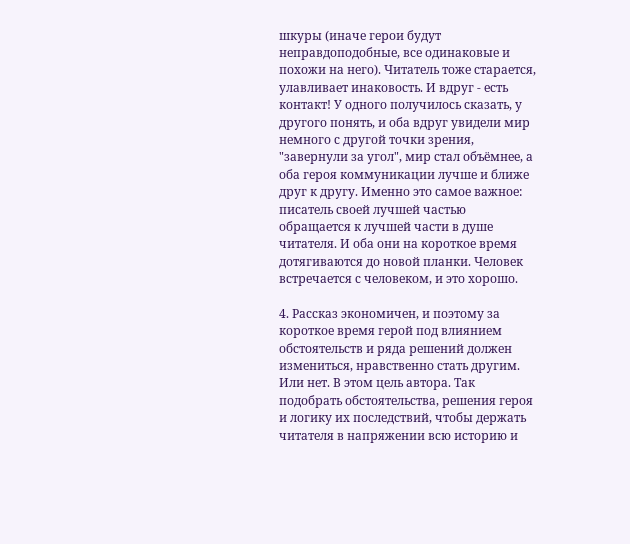шкуры (иначе герои будут неправдоподобные, все одинаковые и похожи на него). Читатель тоже старается, улавливает инаковость. И вдруг - есть контакт! У одного получилось сказать, у другого понять, и оба вдруг увидели мир немного с другой точки зрения, "завернули за угол", мир стал объёмнее, а оба героя коммуникации лучше и ближе друг к другу. Именно это самое важное: писатель своей лучшей частью обращается к лучшей части в душе читателя. И оба они на короткое время дотягиваются до новой планки. Человек встречается с человеком, и это хорошо.

4. Рассказ экономичен, и поэтому за короткое время герой под влиянием обстоятельств и ряда решений должен измениться, нравственно стать другим. Или нет. В этом цель автора. Так подобрать обстоятельства, решения героя и логику их последствий, чтобы держать читателя в напряжении всю историю и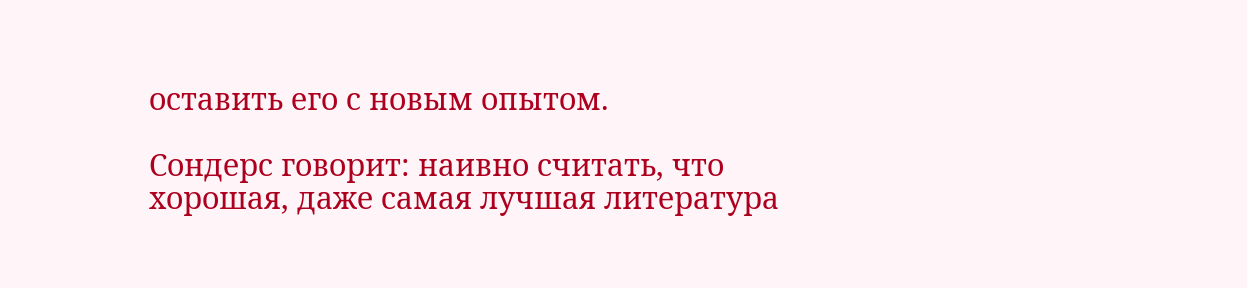оставить его с новым опытом.

Сондерс говорит: наивно считать, что хорошая, даже самая лучшая литература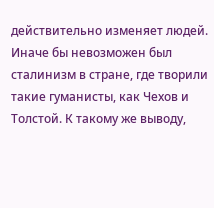действительно изменяет людей. Иначе бы невозможен был сталинизм в стране, где творили такие гуманисты, как Чехов и Толстой. К такому же выводу,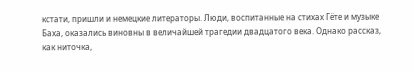кстати, пришли и немецкие литераторы. Люди, воспитанные на стихах Гёте и музыке Баха, оказались виновны в величайшей трагедии двадцатого века. Однако рассказ, как ниточка,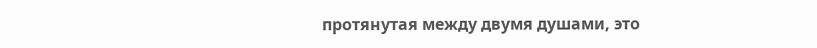протянутая между двумя душами, это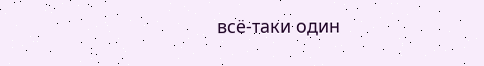всё-таки один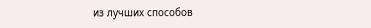из лучших способов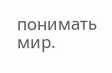понимать мир.